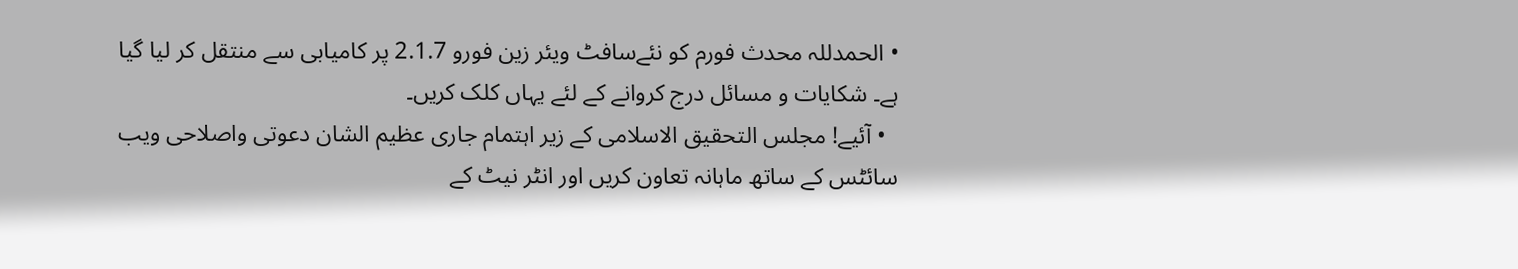• الحمدللہ محدث فورم کو نئےسافٹ ویئر زین فورو 2.1.7 پر کامیابی سے منتقل کر لیا گیا ہے۔ شکایات و مسائل درج کروانے کے لئے یہاں کلک کریں۔
  • آئیے! مجلس التحقیق الاسلامی کے زیر اہتمام جاری عظیم الشان دعوتی واصلاحی ویب سائٹس کے ساتھ ماہانہ تعاون کریں اور انٹر نیٹ کے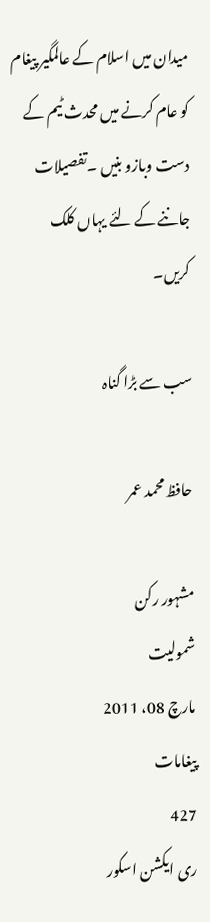میدان میں اسلام کے عالمگیر پیغام کو عام کرنے میں محدث ٹیم کے دست وبازو بنیں ۔تفصیلات جاننے کے لئے یہاں کلک کریں۔

سب سے بڑا گناہ

حافظ محمد عمر

مشہور رکن
شمولیت
مارچ 08، 2011
پیغامات
427
ری ایکشن اسکور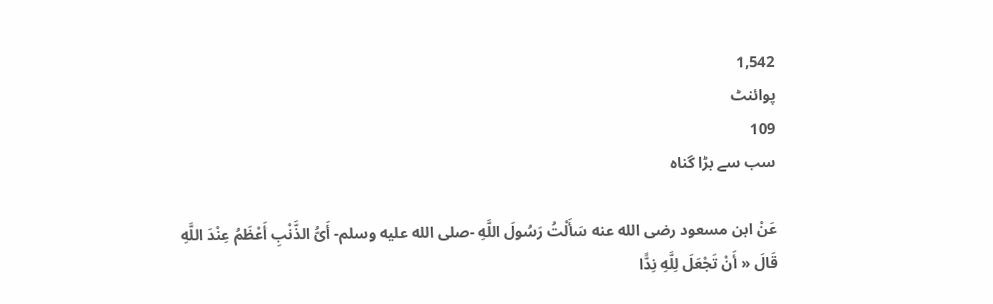1,542
پوائنٹ
109
سب سے بڑا گناہ

عَنْ ابن مسعود رضى الله عنه سَأَلْتُ رَسُولَ اللَّهِ -صلى الله عليه وسلم- أَىُّ الذَّنْبِ أَعْظَمُ عِنْدَ اللَّهِ قَالَ « أَنْ تَجْعَلَ لِلَّهِ نِدًّا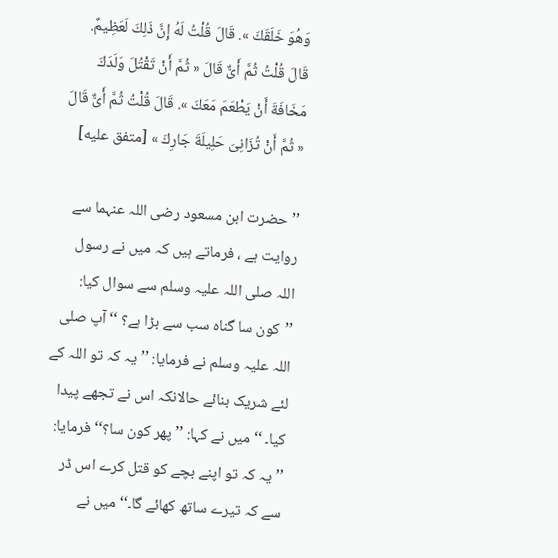وَهُوَ خَلَقَكَ ». قَالَ قُلْتُ لَهُ إِنَّ ذَلِكَ لَعَظِيمٌ.
قَالَ قُلْتُ ثُمَّ أَىٌّ قَالَ « ثُمَّ أَنْ تَقْتُلَ وَلَدَكَ مَخَافَةَ أَنْ يَطْعَمَ مَعَكَ ». قَالَ قُلْتُ ثُمَّ أَىٌّ قَالَ « ثُمَّ أَنْ تُزَانِىَ حَلِيلَةَ جَارِكَ » [متفق علیه]

’’ حضرت ابن مسعود رضی اللہ عنہما سے روایت ہے ، فرماتے ہیں کہ میں نے رسول اللہ صلی اللہ علیہ وسلم سے سوال کیا:
’’کون سا گناہ سب سے بڑا ہے؟ ‘‘آپ صلی اللہ علیہ وسلم نے فرمایا: ’’ یہ کہ تو اللہ کے لئے شریک بنائے حالانکہ اس نے تجھے پیدا کیا۔ ‘‘ میں نے کہا: ’’ پھر کون سا؟‘‘ فرمایا: ’’ یہ کہ تو اپنے بچے کو قتل کرے اس ڈر سے کہ تیرے ساتھ کھائے گا۔‘‘ میں نے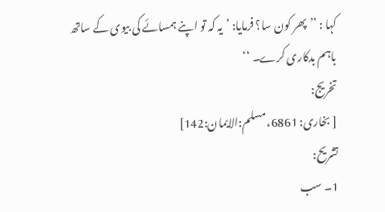کہا : ’’پھر کون سا؟ فرمایا: ’یہ کہ تو اپنے ہمسائے کی بیوی کے ساتھ باہم بدکاری کرے۔ ‘‘
تخریج:
[ بخاری: 6861، مسلم:الايمان:142]
تشریح:
1۔ سب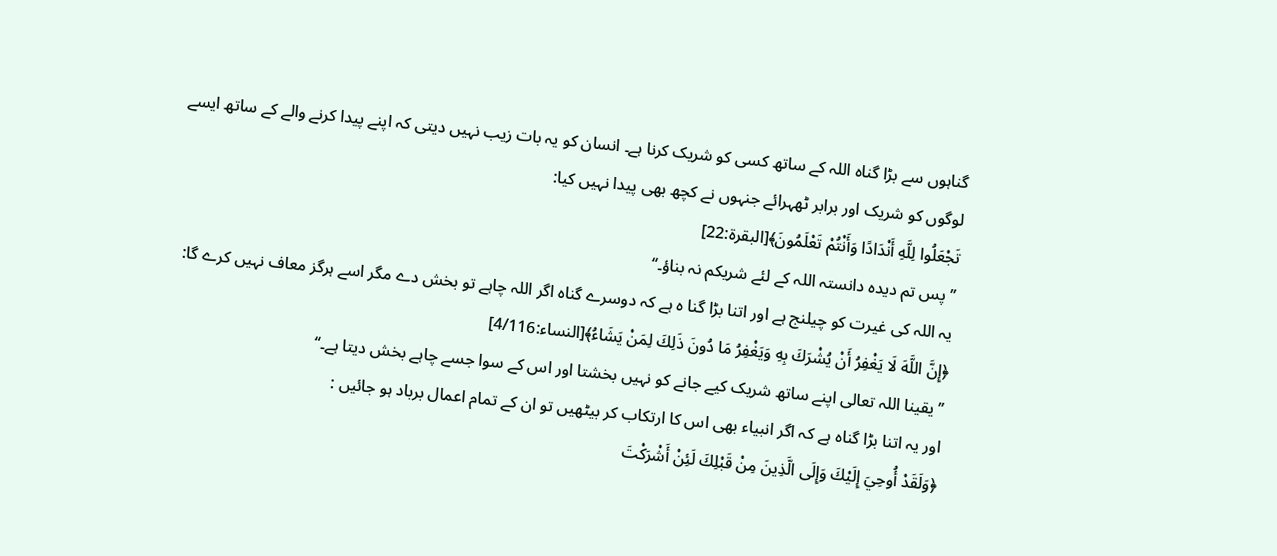گناہوں سے بڑا گناہ اللہ کے ساتھ کسی کو شریک کرنا ہے۔ انسان کو یہ بات زیب نہیں دیتی کہ اپنے پیدا کرنے والے کے ساتھ ایسے لوگوں کو شریک اور برابر ٹھہرائے جنہوں نے کچھ بھی پیدا نہیں کیا:
تَجْعَلُوا لِلَّهِ أَنْدَادًا وَأَنْتُمْ تَعْلَمُونَ﴾[البقرة:22]
’’ پس تم دیدہ دانستہ اللہ کے لئے شریکم نہ بناؤ۔‘‘
یہ اللہ کی غیرت کو چیلنج ہے اور اتنا بڑا گنا ہ ہے کہ دوسرے گناہ اگر اللہ چاہے تو بخش دے مگر اسے ہرگز معاف نہیں کرے گا:
﴿إِنَّ اللَّهَ لَا يَغْفِرُ أَنْ يُشْرَكَ بِهِ وَيَغْفِرُ مَا دُونَ ذَلِكَ لِمَنْ يَشَاءُ﴾[النساء:4/116]
’’ یقینا اللہ تعالی اپنے ساتھ شریک کیے جانے کو نہیں بخشتا اور اس کے سوا جسے چاہے بخش دیتا ہے۔‘‘
اور یہ اتنا بڑا گناہ ہے کہ اگر انبیاء بھی اس کا ارتکاب کر بیٹھیں تو ان کے تمام اعمال برباد ہو جائیں :
﴿وَلَقَدْ أُوحِيَ إِلَيْكَ وَإِلَى الَّذِينَ مِنْ قَبْلِكَ لَئِنْ أَشْرَكْتَ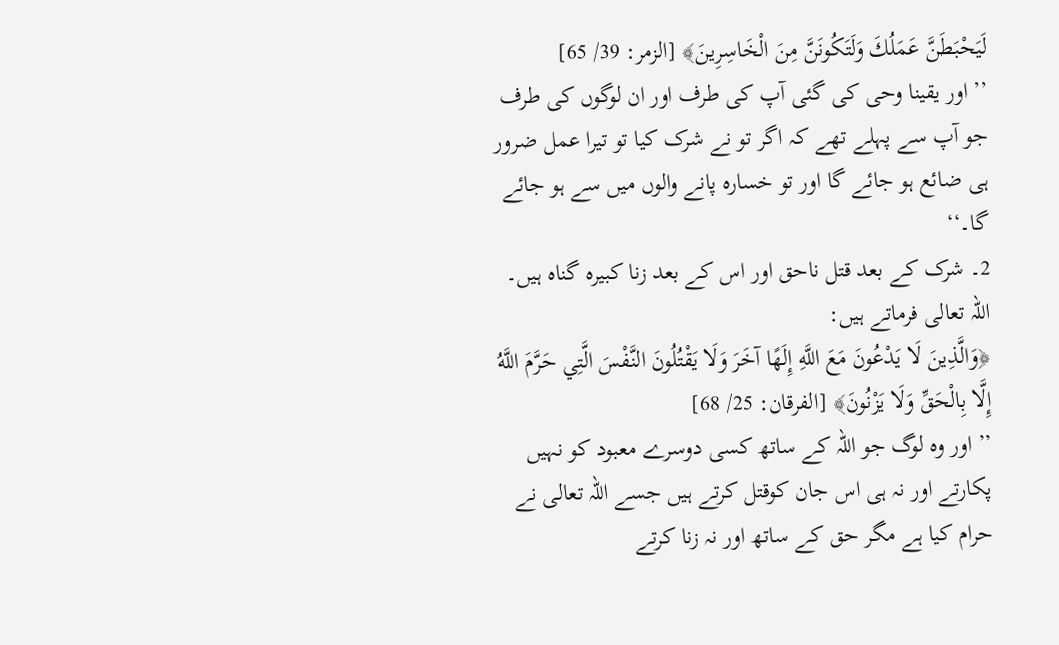لَيَحْبَطَنَّ عَمَلُكَ وَلَتَكُونَنَّ مِنَ الْخَاسِرِينَ﴾ [الزمر: 39/ 65]
’’ اور یقینا وحی کی گئی آپ کی طرف اور ان لوگوں کی طرف جو آپ سے پہلے تھے کہ اگر تو نے شرک کیا تو تیرا عمل ضرور ہی ضائع ہو جائے گا اور تو خسارہ پانے والوں میں سے ہو جائے گا۔‘‘
2۔ شرک کے بعد قتل ناحق اور اس کے بعد زنا کبیرہ گناہ ہیں۔
اللہ تعالی فرماتے ہیں:
﴿وَالَّذِينَ لَا يَدْعُونَ مَعَ اللَّهِ إِلَهًا آخَرَ وَلَا يَقْتُلُونَ النَّفْسَ الَّتِي حَرَّمَ اللَّهُ إِلَّا بِالْحَقِّ وَلَا يَزْنُونَ﴾ [الفرقان: 25/ 68]
’’ اور وہ لوگ جو اللہ کے ساتھ کسی دوسرے معبود کو نہیں پکارتے اور نہ ہی اس جان کوقتل کرتے ہیں جسے اللہ تعالی نے حرام کیا ہے مگر حق کے ساتھ اور نہ زنا کرتے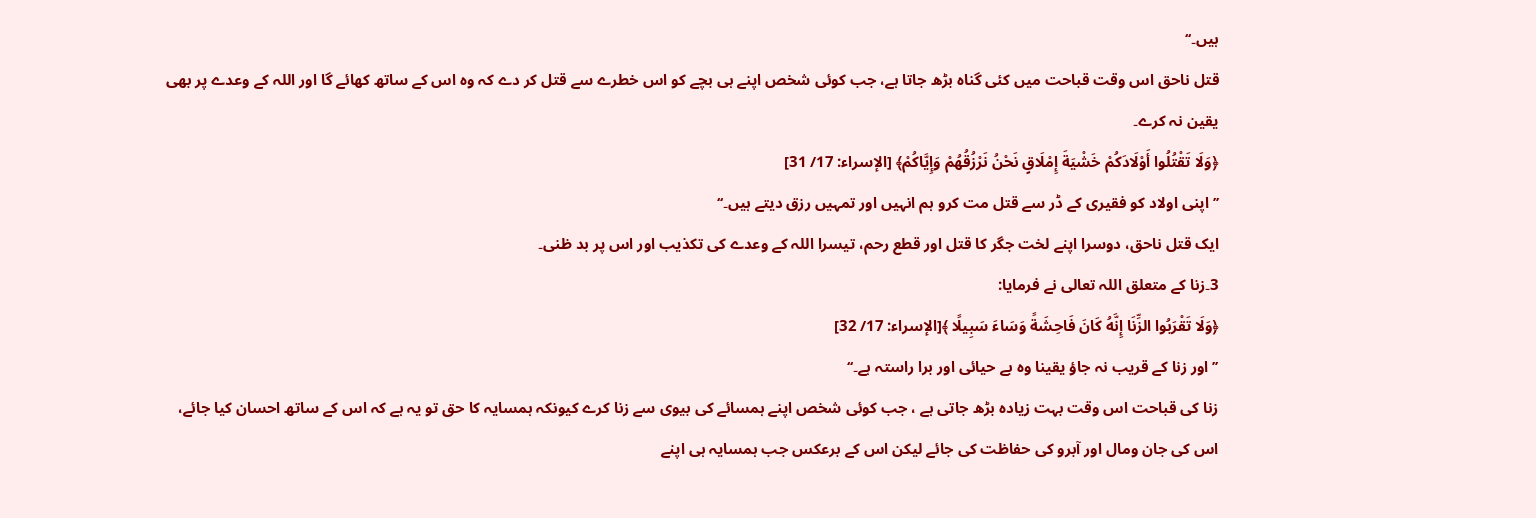ہیں۔‘‘
قتل ناحق اس وقت قباحت میں کئی گناہ بڑھ جاتا ہے، جب کوئی شخص اپنے ہی بچے کو اس خطرے سے قتل کر دے کہ وہ اس کے ساتھ کھائے گا اور اللہ کے وعدے پر بھی یقین نہ کرے۔
﴿وَلَا تَقْتُلُوا أَوْلَادَكُمْ خَشْيَةَ إِمْلَاقٍ نَحْنُ نَرْزُقُهُمْ وَإِيَّاكُمْ﴾ [الإسراء: 17/ 31]
’’ اپنی اولاد کو فقیری کے ڈر سے قتل مت کرو ہم انہیں اور تمہیں رزق دیتے ہیں۔‘‘
ایک قتل ناحق، دوسرا اپنے لخت جگر کا قتل اور قطع رحم، تیسرا اللہ کے وعدے کی تکذیب اور اس پر بد ظنی۔
3۔زنا کے متعلق اللہ تعالی نے فرمایا:
﴿وَلَا تَقْرَبُوا الزِّنَا إِنَّهُ كَانَ فَاحِشَةً وَسَاءَ سَبِيلًا ﴾[الإسراء: 17/ 32]
’’ اور زنا کے قریب نہ جاؤ یقینا وہ بے حیائی اور برا راستہ ہے۔‘‘
زنا کی قباحت اس وقت بہت زیادہ بڑھ جاتی ہے ، جب کوئی شخص اپنے ہمسائے کی بیوی سے زنا کرے کیونکہ ہمسایہ کا حق تو یہ ہے کہ اس کے ساتھ احسان کیا جائے، اس کی جان ومال اور آبرو کی حفاظت کی جائے لیکن اس کے برعکس جب ہمسایہ ہی اپنے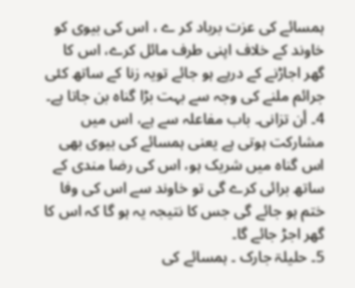ہمسائے کی عزت برباد کر ے ، اس کی بیوی کو خاوند کے خلاف اپنی طرف مائل کرے، اس کا گھر اجاڑنے کے درپے ہو جائے تویہ زنا کے ساتھ کئی جرائم ملنے کی وجہ سے بہت بڑا گناہ بن جاتا ہے۔
4۔ أن تزانی۔ باب مفاعلہ سے ہے، اس میں مشارکت ہوتی ہے یعنی ہمسائے کی بیوی بھی اس گناہ میں شریک ہو، اس کی رضا مندی کے ساتھ برائی کرے گی تو خاوند سے اس کی وفا ختم ہو جائے گی جس کا نتیجہ یہ ہو گا کہ اس کا گھر اجڑ جائے گا۔
5۔ حلیلۃ جارک ۔ ہمسائے کی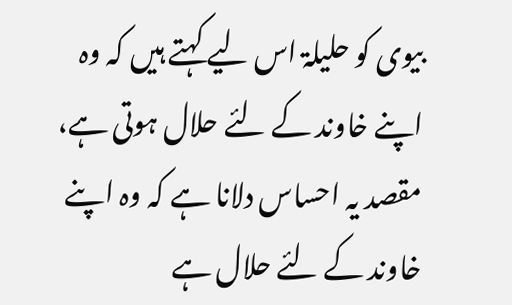بیوی کو حلیلۃ اس لیے کہتے ہیں کہ وہ اپنے خاوند کے لئے حلال ہوتی ہے، مقصد یہ احساس دلانا ہے کہ وہ اپنے خاوند کے لئے حلال ہے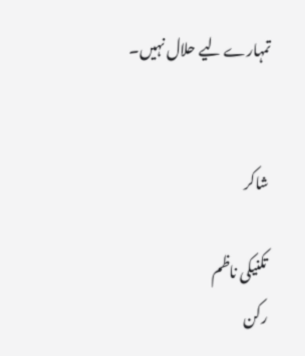تمہارے لیے حلال نہیں۔


شاکر

تکنیکی ناظم
رکن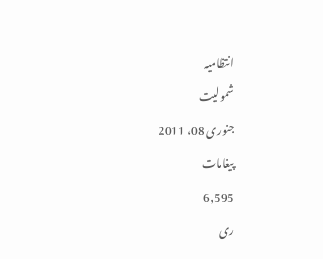انتظامیہ
شمولیت
جنوری 08، 2011
پیغامات
6,595
ری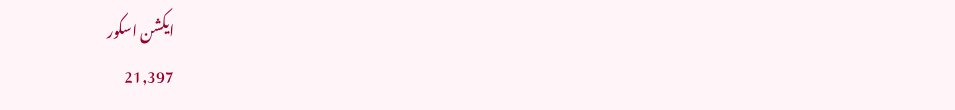ایکشن اسکور
21,397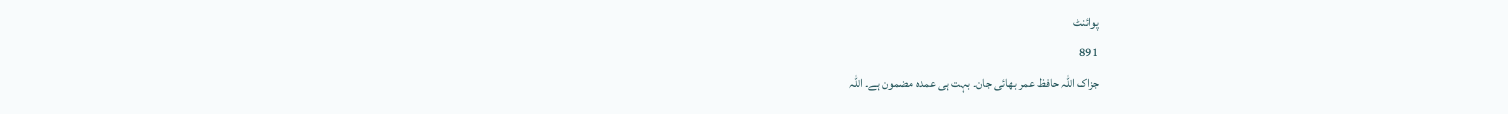پوائنٹ
891
جزاک اللہ حافظ عمر بھائی جان۔ بہت ہی عمدہ مضمون ہے۔ اللہ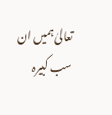تعالیٰ ہمیں ان سب کبیرہ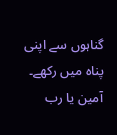گناہوں سے اپنی پناہ میں رکھے۔ آمین یا رب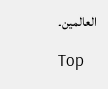العالمین۔

Top